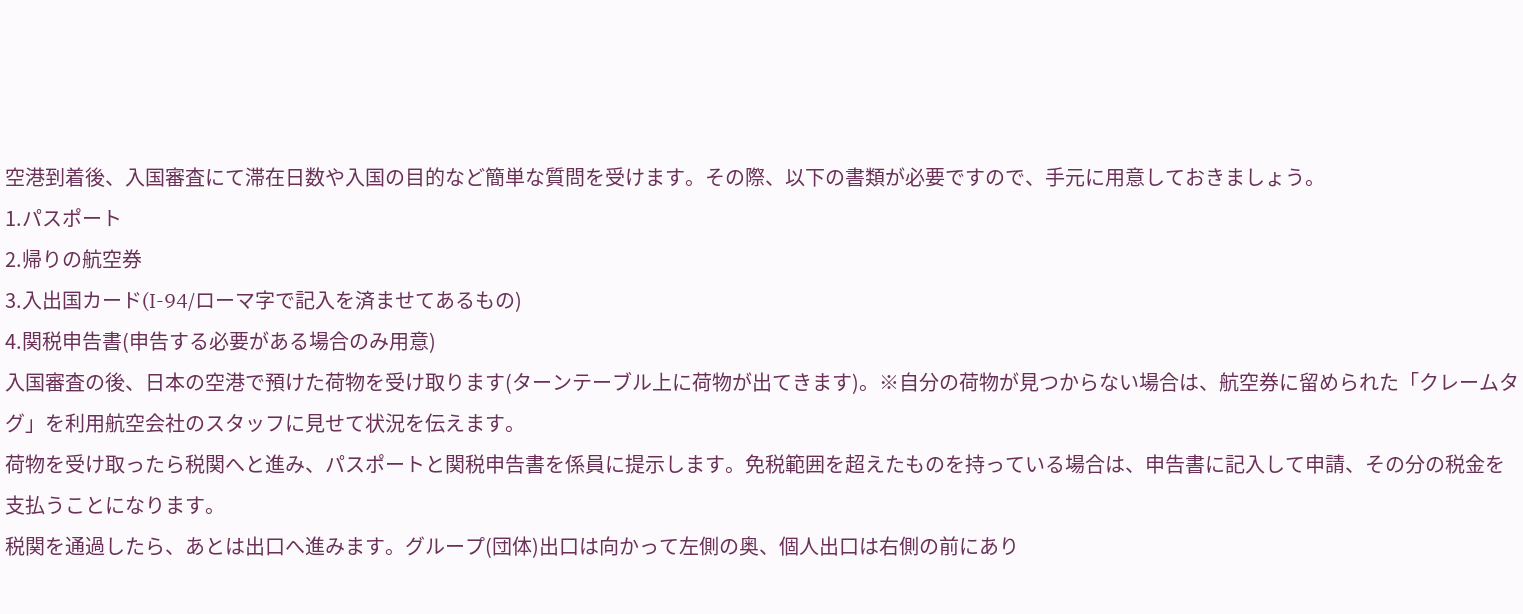空港到着後、入国審査にて滞在日数や入国の目的など簡単な質問を受けます。その際、以下の書類が必要ですので、手元に用意しておきましょう。
1.パスポート
2.帰りの航空券
3.入出国カード(I-94/ローマ字で記入を済ませてあるもの)
4.関税申告書(申告する必要がある場合のみ用意)
入国審査の後、日本の空港で預けた荷物を受け取ります(ターンテーブル上に荷物が出てきます)。※自分の荷物が見つからない場合は、航空券に留められた「クレームタグ」を利用航空会社のスタッフに見せて状況を伝えます。
荷物を受け取ったら税関へと進み、パスポートと関税申告書を係員に提示します。免税範囲を超えたものを持っている場合は、申告書に記入して申請、その分の税金を支払うことになります。
税関を通過したら、あとは出口へ進みます。グループ(団体)出口は向かって左側の奥、個人出口は右側の前にあり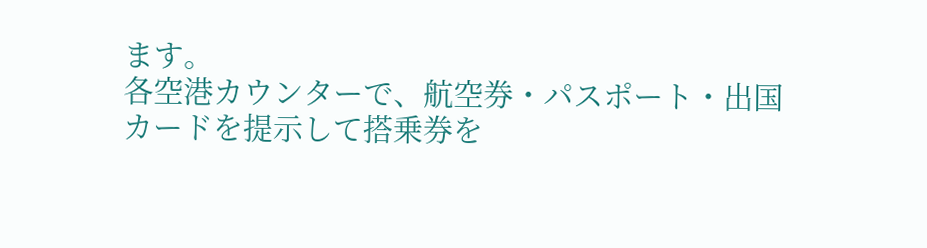ます。
各空港カウンターで、航空券・パスポート・出国カードを提示して搭乗券を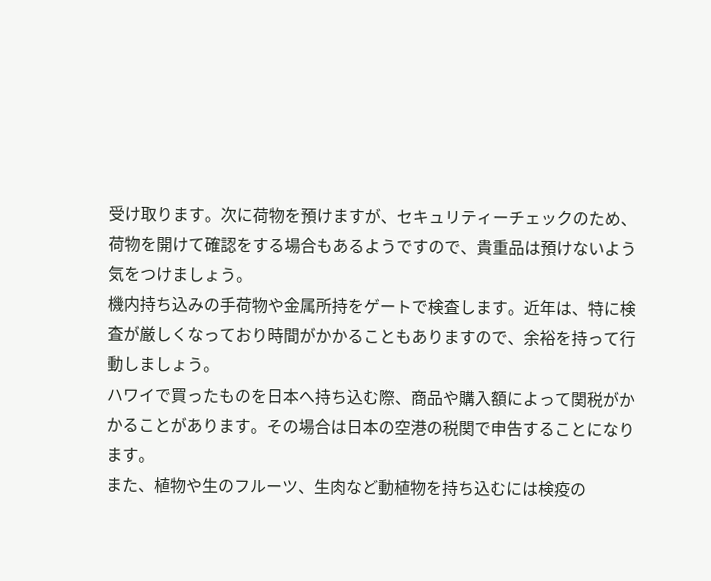受け取ります。次に荷物を預けますが、セキュリティーチェックのため、荷物を開けて確認をする場合もあるようですので、貴重品は預けないよう気をつけましょう。
機内持ち込みの手荷物や金属所持をゲートで検査します。近年は、特に検査が厳しくなっており時間がかかることもありますので、余裕を持って行動しましょう。
ハワイで買ったものを日本へ持ち込む際、商品や購入額によって関税がかかることがあります。その場合は日本の空港の税関で申告することになります。
また、植物や生のフルーツ、生肉など動植物を持ち込むには検疫の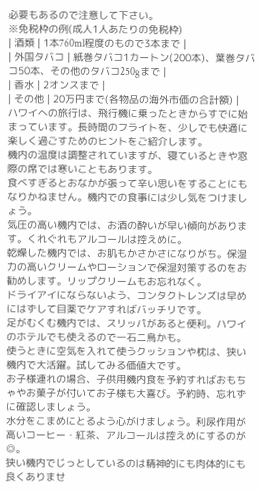必要もあるので注意して下さい。
※免税枠の例(成人1人あたりの免税枠)
| 酒類 | 1本760ml程度のもので3本まで |
| 外国タバコ | 紙巻タバコ1カートン(200本)、葉巻タバコ50本、その他のタバコ250gまで |
| 香水 | 2オンスまで |
| その他 | 20万円まで(各物品の海外市価の合計額) |
ハワイへの旅行は、飛行機に乗ったときからすでに始まっています。長時間のフライトを、少しでも快適に楽しく過ごすためのヒントをご紹介します。
機内の温度は調整されていますが、寝ているときや窓際の席では寒いこともあります。
食べすぎるとおなかが張って辛い思いをすることにもなりかねません。機内での食事には少し気をつけましょう。
気圧の高い機内では、お酒の酔いが早い傾向があります。くれぐれもアルコールは控えめに。
乾燥した機内では、お肌もかさかさになりがち。保湿力の高いクリームやローションで保湿対策するのをお勧めします。リップクリームもお忘れなく。
ドライアイにならないよう、コンタクトレンズは早めにはずして目薬でケアすればバッチリです。
足がむくむ機内では、スリッパがあると便利。ハワイのホテルでも使えるので一石二鳥かも。
使うときに空気を入れて使うクッションや枕は、狭い機内で大活躍。試してみる価値大です。
お子様連れの場合、子供用機内食を予約すればおもちゃやお菓子が付いてお子様も大喜び。予約時、忘れずに確認しましょう。
水分をこまめにとるよう心がけましょう。利尿作用が高いコーヒー・紅茶、アルコールは控えめにするのが◎。
狭い機内でじっとしているのは精神的にも肉体的にも良くありませ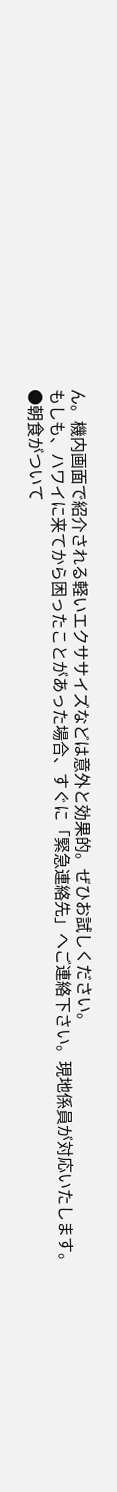ん。機内画面で紹介される軽いエクササイズなどは意外と効果的。ぜひお試しください。
もしも、ハワイに来てから困ったことがあった場合、すぐに「緊急連絡先」へご連絡下さい。現地係員が対応いたします。
●朝食がついて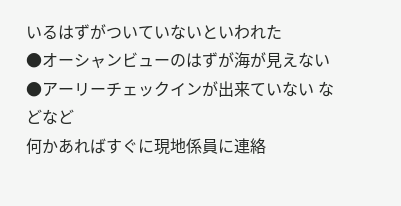いるはずがついていないといわれた
●オーシャンビューのはずが海が見えない
●アーリーチェックインが出来ていない などなど
何かあればすぐに現地係員に連絡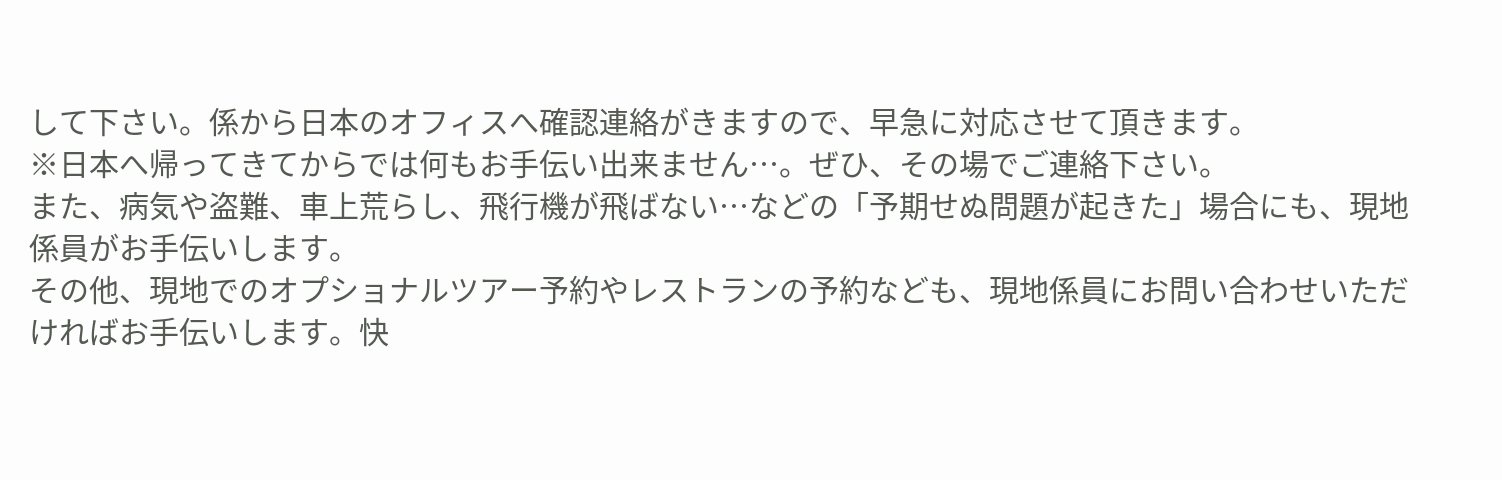して下さい。係から日本のオフィスへ確認連絡がきますので、早急に対応させて頂きます。
※日本へ帰ってきてからでは何もお手伝い出来ません…。ぜひ、その場でご連絡下さい。
また、病気や盗難、車上荒らし、飛行機が飛ばない…などの「予期せぬ問題が起きた」場合にも、現地係員がお手伝いします。
その他、現地でのオプショナルツアー予約やレストランの予約なども、現地係員にお問い合わせいただければお手伝いします。快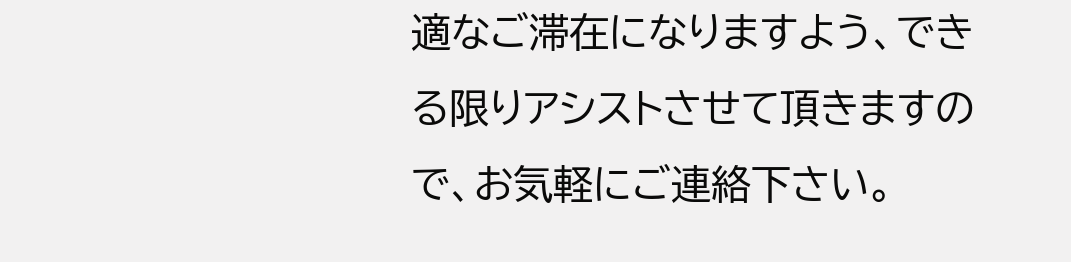適なご滞在になりますよう、できる限りアシストさせて頂きますので、お気軽にご連絡下さい。